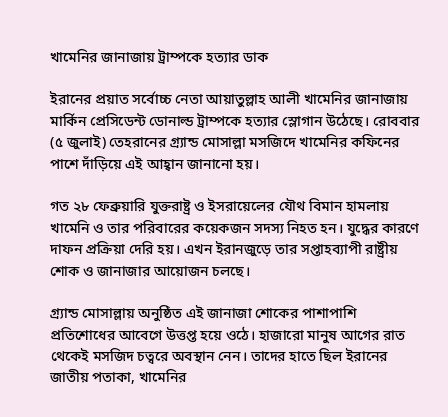খামেনির জানাজায় ট্রাম্পকে হত্যার ডাক

ইরানের প্রয়াত সর্বোচ্চ নেতা আয়াতুল্লাহ আলী খামেনির জানাজায় মার্কিন প্রেসিডেন্ট ডোনাল্ড ট্রাম্পকে হত্যার স্লোগান উঠেছে। রোববার (৫ জুলাই) তেহরানের গ্র্যান্ড মোসাল্লা মসজিদে খামেনির কফিনের পাশে দাঁড়িয়ে এই আহ্বান জানানো হয়।

গত ২৮ ফেব্রুয়ারি যুক্তরাষ্ট্র ও ইসরায়েলের যৌথ বিমান হামলায় খামেনি ও তার পরিবারের কয়েকজন সদস্য নিহত হন। যুদ্ধের কারণে দাফন প্রক্রিয়া দেরি হয়। এখন ইরানজুড়ে তার সপ্তাহব্যাপী রাষ্ট্রীয় শোক ও জানাজার আয়োজন চলছে।

গ্র্যান্ড মোসাল্লায় অনুষ্ঠিত এই জানাজা শোকের পাশাপাশি প্রতিশোধের আবেগে উত্তপ্ত হয়ে ওঠে। হাজারো মানুষ আগের রাত থেকেই মসজিদ চত্বরে অবস্থান নেন। তাদের হাতে ছিল ইরানের জাতীয় পতাকা, খামেনির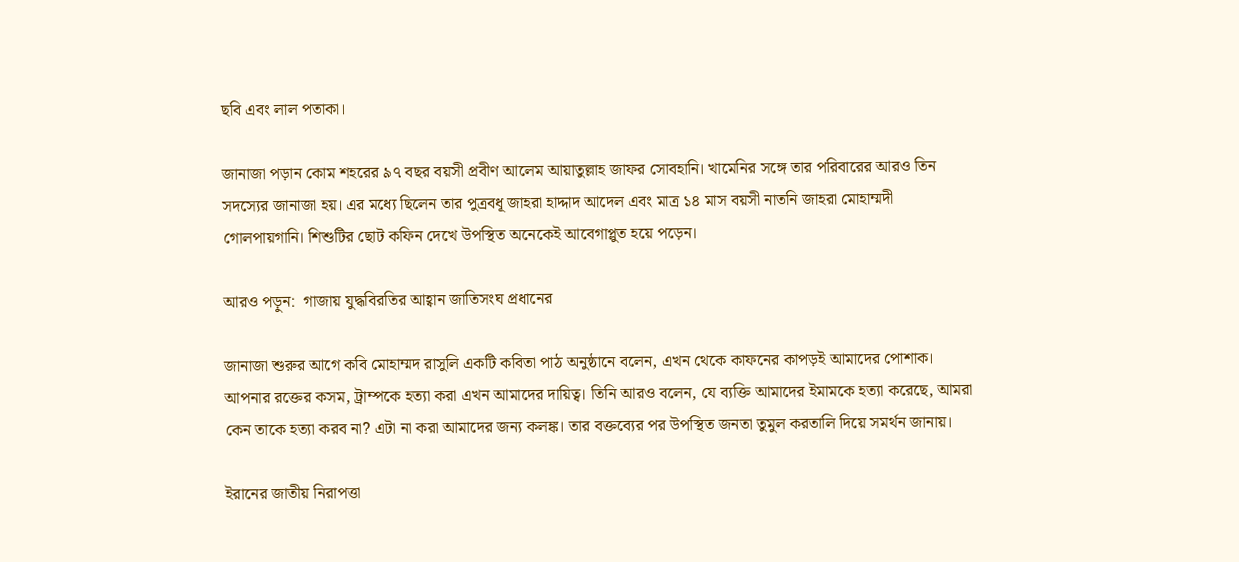ছবি এবং লাল পতাকা।

জানাজা পড়ান কোম শহরের ৯৭ বছর বয়সী প্রবীণ আলেম আয়াতুল্লাহ জাফর সোবহানি। খামেনির সঙ্গে তার পরিবারের আরও তিন সদস্যের জানাজা হয়। এর মধ্যে ছিলেন তার পুত্রবধূ জাহরা হাদ্দাদ আদেল এবং মাত্র ১৪ মাস বয়সী নাতনি জাহরা মোহাম্মদী গোলপায়গানি। শিশুটির ছোট কফিন দেখে উপস্থিত অনেকেই আবেগাপ্লুত হয়ে পড়েন।

আরও পড়ুন:  গাজায় যুদ্ধবিরতির আহ্বান জাতিসংঘ প্রধানের

জানাজা শুরুর আগে কবি মোহাম্মদ রাসুলি একটি কবিতা পাঠ অনুষ্ঠানে বলেন, এখন থেকে কাফনের কাপড়ই আমাদের পোশাক। আপনার রক্তের কসম, ট্রাম্পকে হত্যা করা এখন আমাদের দায়িত্ব। তিনি আরও বলেন, যে ব্যক্তি আমাদের ইমামকে হত্যা করেছে, আমরা কেন তাকে হত্যা করব না? এটা না করা আমাদের জন্য কলঙ্ক। তার বক্তব্যের পর উপস্থিত জনতা তুমুল করতালি দিয়ে সমর্থন জানায়।

ইরানের জাতীয় নিরাপত্তা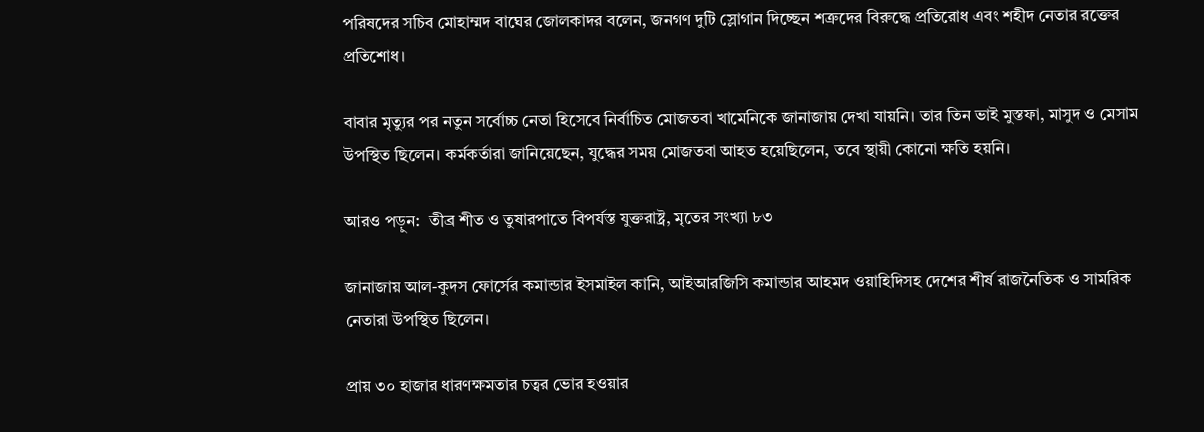পরিষদের সচিব মোহাম্মদ বাঘের জোলকাদর বলেন, জনগণ দুটি স্লোগান দিচ্ছেন শত্রুদের বিরুদ্ধে প্রতিরোধ এবং শহীদ নেতার রক্তের প্রতিশোধ।

বাবার মৃত্যুর পর নতুন সর্বোচ্চ নেতা হিসেবে নির্বাচিত মোজতবা খামেনিকে জানাজায় দেখা যায়নি। তার তিন ভাই মুস্তফা, মাসুদ ও মেসাম উপস্থিত ছিলেন। কর্মকর্তারা জানিয়েছেন, যুদ্ধের সময় মোজতবা আহত হয়েছিলেন, তবে স্থায়ী কোনো ক্ষতি হয়নি।

আরও পড়ুন:  তীব্র শীত ও তুষারপাতে বিপর্যস্ত যুক্তরাষ্ট্র, মৃতের সংখ্যা ৮৩

জানাজায় আল-কুদস ফোর্সের কমান্ডার ইসমাইল কানি, আইআরজিসি কমান্ডার আহমদ ওয়াহিদিসহ দেশের শীর্ষ রাজনৈতিক ও সামরিক নেতারা উপস্থিত ছিলেন।

প্রায় ৩০ হাজার ধারণক্ষমতার চত্বর ভোর হওয়ার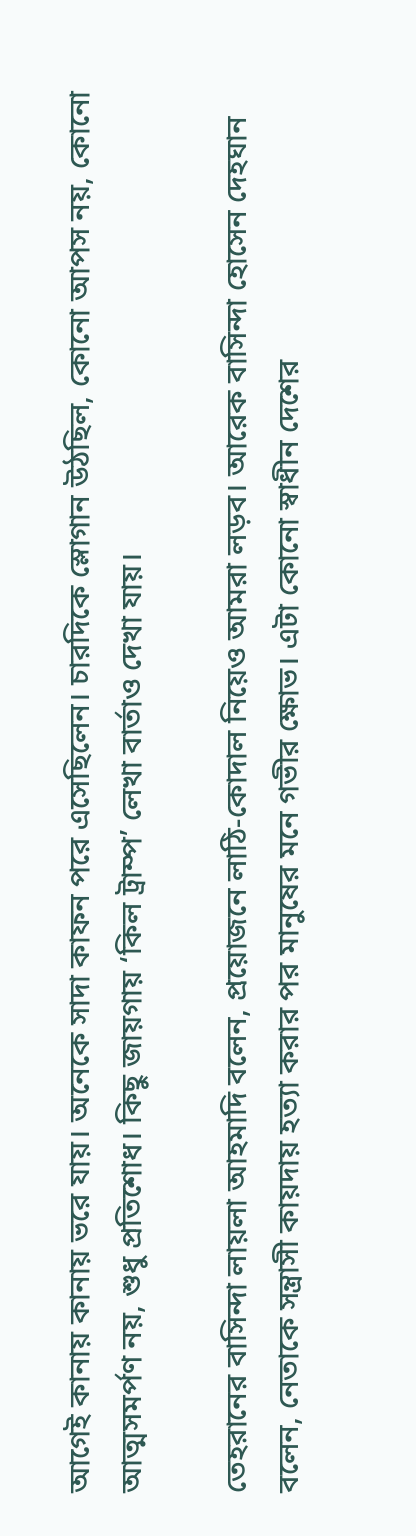আগেই কানায় কানায় ভরে যায়। অনেকে সাদা কাফন পরে এসেছিলেন। চারদিকে স্লোগান উঠছিল, কোনো আপস নয়, কোনো আত্মসমর্পণ নয়, শুধু প্রতিশোধ। কিছু জায়গায় ‘কিল ট্রাম্প’ লেখা বার্তাও দেখা যায়।

তেহরানের বাসিন্দা লায়লা আহমাদি বলেন, প্রয়োজনে লাঠি-কোদাল নিয়েও আমরা লড়ব। আরেক বাসিন্দা হোসেন দেহঘান বলেন, নেতাকে সন্ত্রাসী কায়দায় হত্যা করার পর মানুষের মনে গভীর ক্ষোভ। এটা কোনো স্বাধীন দেশের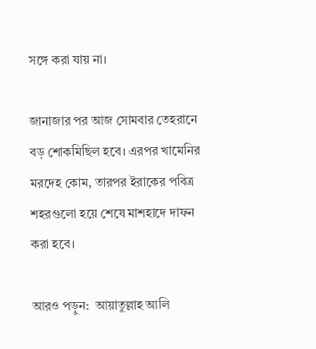সঙ্গে করা যায় না।

জানাজার পর আজ সোমবার তেহরানে বড় শোকমিছিল হবে। এরপর খামেনির মরদেহ কোম, তারপর ইরাকের পবিত্র শহরগুলো হয়ে শেষে মাশহাদে দাফন করা হবে।

আরও পড়ুন:  আয়াতুল্লাহ আলি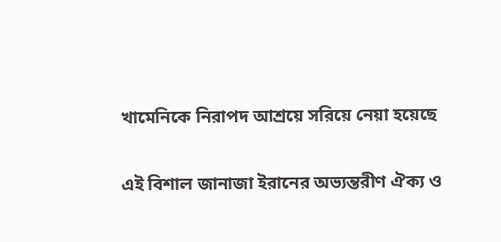খামেনিকে নিরাপদ আশ্রয়ে সরিয়ে নেয়া হয়েছে

এই বিশাল জানাজা ইরানের অভ্যন্তরীণ ঐক্য ও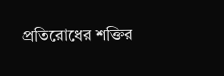প্রতিরোধের শক্তির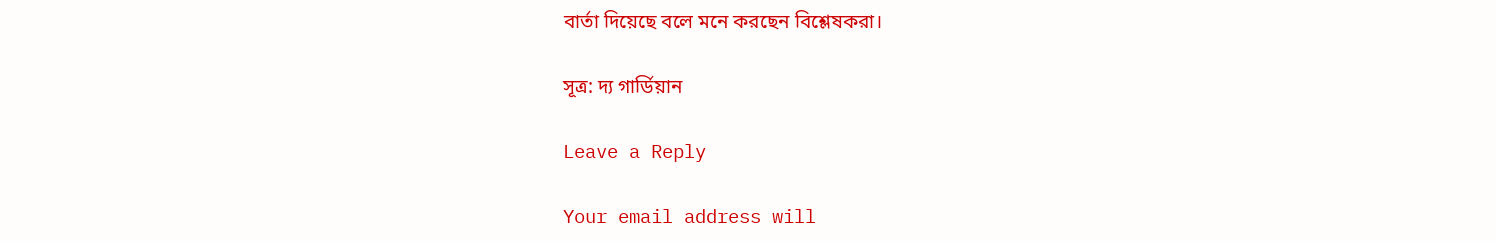বার্তা দিয়েছে বলে মনে করছেন বিশ্লেষকরা।

সূত্র: দ্য গার্ডিয়ান

Leave a Reply

Your email address will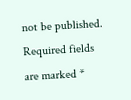not be published. Required fields are marked *